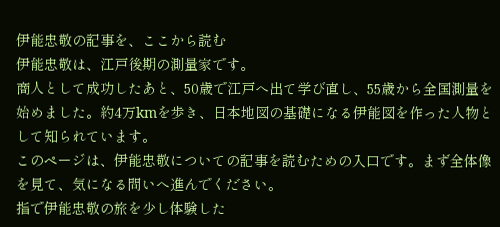伊能忠敬の記事を、ここから読む
伊能忠敬は、江戸後期の測量家です。
商人として成功したあと、50歳で江戸へ出て学び直し、55歳から全国測量を始めました。約4万kmを歩き、日本地図の基礎になる伊能図を作った人物として知られています。
このページは、伊能忠敬についての記事を読むための入口です。まず全体像を見て、気になる問いへ進んでください。
指で伊能忠敬の旅を少し体験した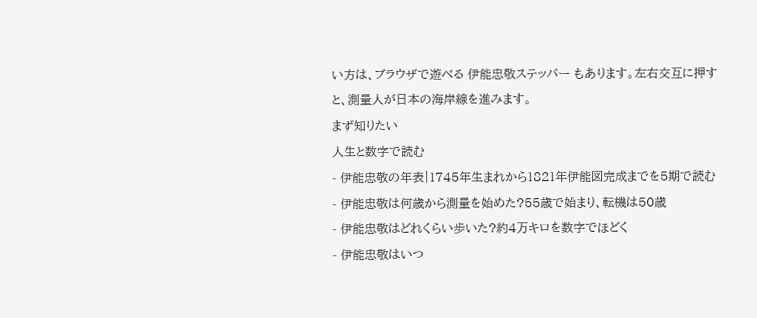い方は、ブラウザで遊べる 伊能忠敬ステッパー もあります。左右交互に押すと、測量人が日本の海岸線を進みます。
まず知りたい
人生と数字で読む
- 伊能忠敬の年表|1745年生まれから1821年伊能図完成までを5期で読む
- 伊能忠敬は何歳から測量を始めた?55歳で始まり、転機は50歳
- 伊能忠敬はどれくらい歩いた?約4万キロを数字でほどく
- 伊能忠敬はいつ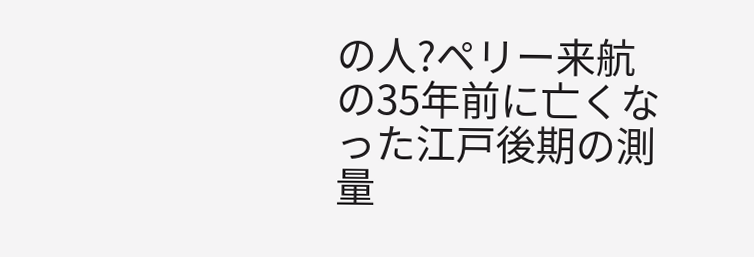の人?ペリー来航の35年前に亡くなった江戸後期の測量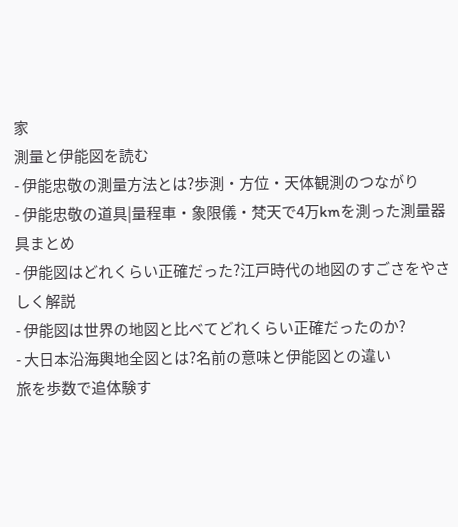家
測量と伊能図を読む
- 伊能忠敬の測量方法とは?歩測・方位・天体観測のつながり
- 伊能忠敬の道具|量程車・象限儀・梵天で4万kmを測った測量器具まとめ
- 伊能図はどれくらい正確だった?江戸時代の地図のすごさをやさしく解説
- 伊能図は世界の地図と比べてどれくらい正確だったのか?
- 大日本沿海輿地全図とは?名前の意味と伊能図との違い
旅を歩数で追体験す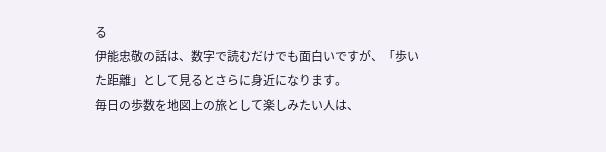る
伊能忠敬の話は、数字で読むだけでも面白いですが、「歩いた距離」として見るとさらに身近になります。
毎日の歩数を地図上の旅として楽しみたい人は、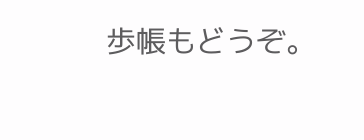歩帳もどうぞ。